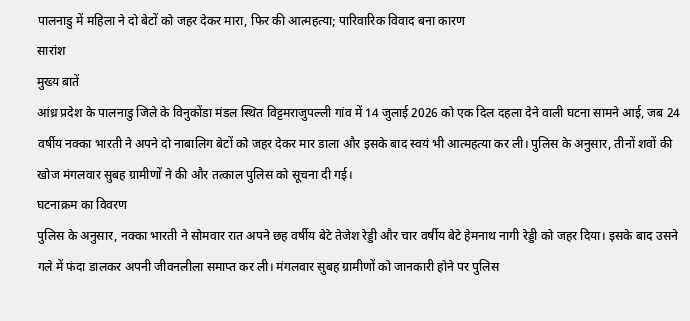पालनाडु में महिला ने दो बेटों को जहर देकर मारा, फिर की आत्महत्या; पारिवारिक विवाद बना कारण
सारांश
मुख्य बातें
आंध्र प्रदेश के पालनाडु जिले के विनुकोंडा मंडल स्थित विट्टमराजुपल्ली गांव में 14 जुलाई 2026 को एक दिल दहला देने वाली घटना सामने आई, जब 24 वर्षीय नक्का भारती ने अपने दो नाबालिग बेटों को जहर देकर मार डाला और इसके बाद स्वयं भी आत्महत्या कर ली। पुलिस के अनुसार, तीनों शवों की खोज मंगलवार सुबह ग्रामीणों ने की और तत्काल पुलिस को सूचना दी गई।
घटनाक्रम का विवरण
पुलिस के अनुसार, नक्का भारती ने सोमवार रात अपने छह वर्षीय बेटे तेजेश रेड्डी और चार वर्षीय बेटे हेमनाथ नागी रेड्डी को जहर दिया। इसके बाद उसने गले में फंदा डालकर अपनी जीवनलीला समाप्त कर ली। मंगलवार सुबह ग्रामीणों को जानकारी होने पर पुलिस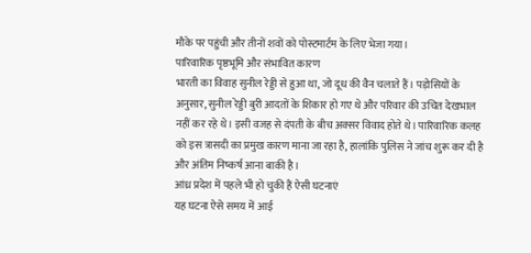मौके पर पहुंची और तीनों शवों को पोस्टमार्टम के लिए भेजा गया।
पारिवारिक पृष्ठभूमि और संभावित कारण
भारती का विवाह सुनील रेड्डी से हुआ था, जो दूध की वैन चलाते हैं। पड़ोसियों के अनुसार, सुनील रेड्डी बुरी आदतों के शिकार हो गए थे और परिवार की उचित देखभाल नहीं कर रहे थे। इसी वजह से दंपती के बीच अक्सर विवाद होते थे। पारिवारिक कलह को इस त्रासदी का प्रमुख कारण माना जा रहा है, हालांकि पुलिस ने जांच शुरू कर दी है और अंतिम निष्कर्ष आना बाकी है।
आंध्र प्रदेश में पहले भी हो चुकी हैं ऐसी घटनाएं
यह घटना ऐसे समय में आई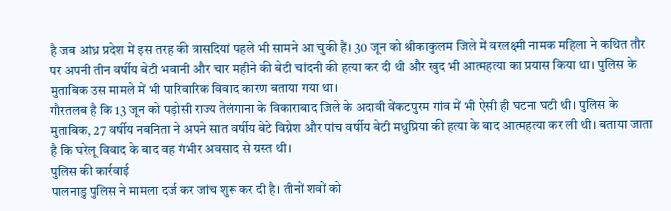है जब आंध्र प्रदेश में इस तरह की त्रासदियां पहले भी सामने आ चुकी हैं। 30 जून को श्रीकाकुलम जिले में वरलक्ष्मी नामक महिला ने कथित तौर पर अपनी तीन वर्षीय बेटी भवानी और चार महीने की बेटी चांदनी की हत्या कर दी थी और खुद भी आत्महत्या का प्रयास किया था। पुलिस के मुताबिक उस मामले में भी पारिवारिक विवाद कारण बताया गया था।
गौरतलब है कि 13 जून को पड़ोसी राज्य तेलंगाना के विकाराबाद जिले के अदावी वेंकटपुरम गांव में भी ऐसी ही घटना घटी थी। पुलिस के मुताबिक, 27 वर्षीय नबनिता ने अपने सात वर्षीय बेटे विग्नेश और पांच वर्षीय बेटी मधुप्रिया की हत्या के बाद आत्महत्या कर ली थी। बताया जाता है कि घरेलू विवाद के बाद वह गंभीर अवसाद से ग्रस्त थी।
पुलिस की कार्रवाई
पालनाडु पुलिस ने मामला दर्ज कर जांच शुरू कर दी है। तीनों शवों को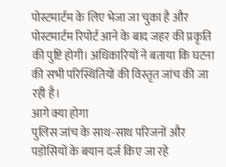पोस्टमार्टम के लिए भेजा जा चुका है और पोस्टमार्टम रिपोर्ट आने के बाद जहर की प्रकृति की पुष्टि होगी। अधिकारियों ने बताया कि घटना की सभी परिस्थितियों की विस्तृत जांच की जा रही है।
आगे क्या होगा
पुलिस जांच के साथ-साथ परिजनों और पड़ोसियों के बयान दर्ज किए जा रहे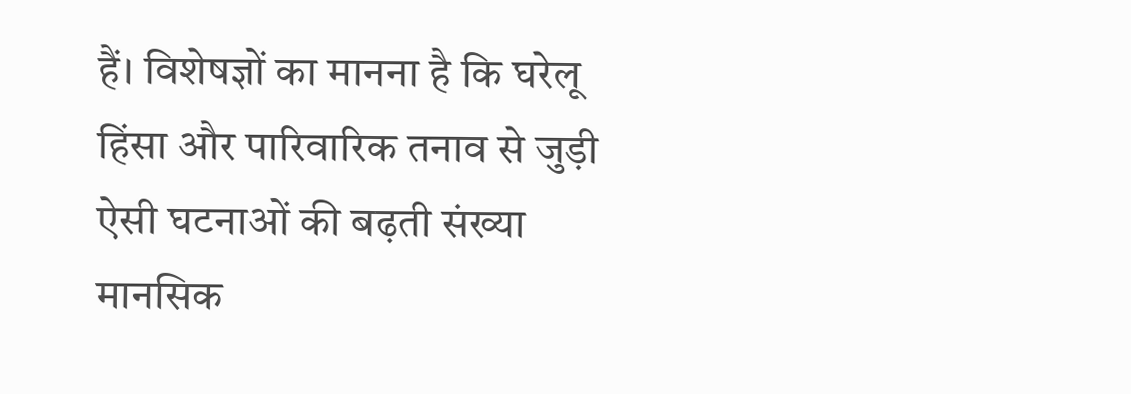हैं। विशेषज्ञों का मानना है कि घरेलू हिंसा और पारिवारिक तनाव से जुड़ी ऐसी घटनाओं की बढ़ती संख्या मानसिक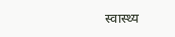स्वास्थ्य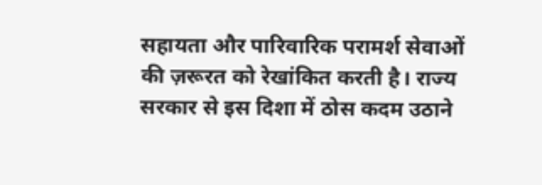सहायता और पारिवारिक परामर्श सेवाओं की ज़रूरत को रेखांकित करती है। राज्य सरकार से इस दिशा में ठोस कदम उठाने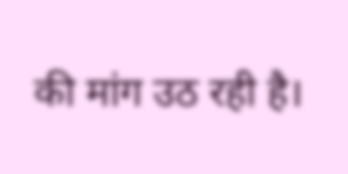की मांग उठ रही है।